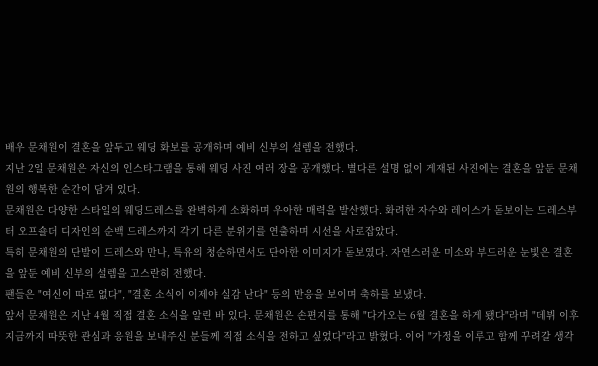배우 문채원이 결혼을 앞두고 웨딩 화보를 공개하며 예비 신부의 설렘을 전했다.
지난 2일 문채원은 자신의 인스타그램을 통해 웨딩 사진 여러 장을 공개했다. 별다른 설명 없이 게재된 사진에는 결혼을 앞둔 문채원의 행복한 순간이 담겨 있다.
문채원은 다양한 스타일의 웨딩드레스를 완벽하게 소화하며 우아한 매력을 발산했다. 화려한 자수와 레이스가 돋보이는 드레스부터 오프숄더 디자인의 순백 드레스까지 각기 다른 분위기를 연출하며 시선을 사로잡았다.
특히 문채원의 단발이 드레스와 만나, 특유의 청순하면서도 단아한 이미지가 돋보였다. 자연스러운 미소와 부드러운 눈빛은 결혼을 앞둔 예비 신부의 설렘을 고스란히 전했다.
팬들은 "여신이 따로 없다", "결혼 소식이 이제야 실감 난다" 등의 반응을 보이며 축하를 보냈다.
앞서 문채원은 지난 4월 직접 결혼 소식을 알린 바 있다. 문채원은 손편지를 통해 "다가오는 6월 결혼을 하게 됐다"라며 "데뷔 이후 지금까지 따뜻한 관심과 응원을 보내주신 분들께 직접 소식을 전하고 싶었다"라고 밝혔다. 이어 "가정을 이루고 함께 꾸려갈 생각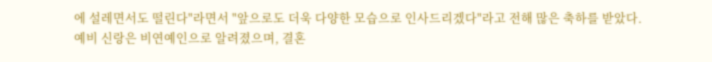에 설레면서도 떨린다"라면서 "앞으로도 더욱 다양한 모습으로 인사드리겠다"라고 전해 많은 축하를 받았다.
예비 신랑은 비연예인으로 알려졌으며, 결혼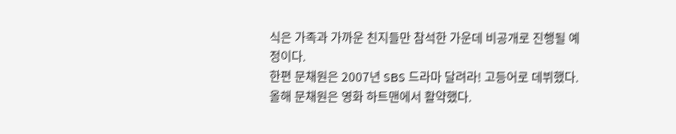식은 가족과 가까운 친지들만 참석한 가운데 비공개로 진행될 예정이다.
한편 문채원은 2007년 SBS 드라마 달려라! 고등어로 데뷔했다. 올해 문채원은 영화 하트맨에서 활약했다.